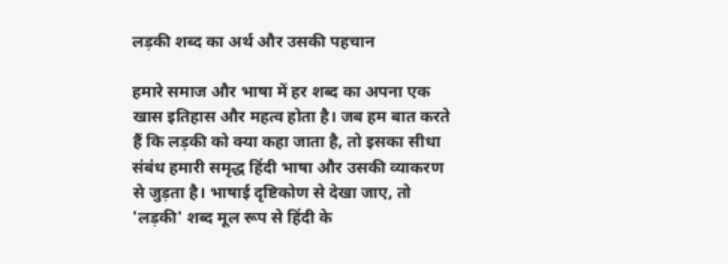लड़की शब्द का अर्थ और उसकी पहचान

हमारे समाज और भाषा में हर शब्द का अपना एक खास इतिहास और महत्व होता है। जब हम बात करते हैं कि लड़की को क्या कहा जाता है, तो इसका सीधा संबंध हमारी समृद्ध हिंदी भाषा और उसकी व्याकरण से जुड़ता है। भाषाई दृष्टिकोण से देखा जाए, तो 'लड़की' शब्द मूल रूप से हिंदी के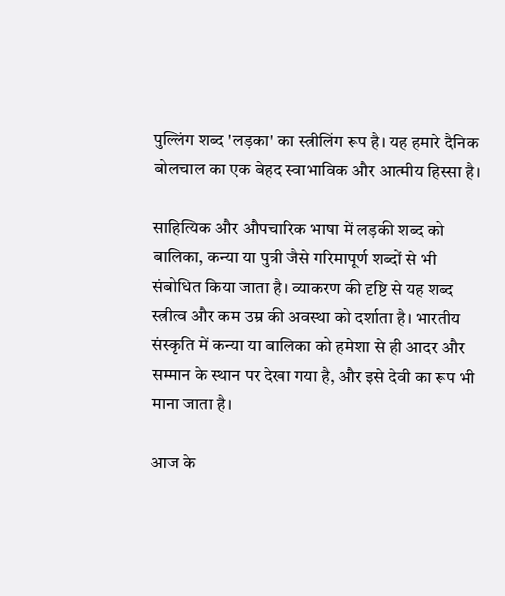पुल्लिंग शब्द 'लड़का' का स्त्रीलिंग रूप है। यह हमारे दैनिक बोलचाल का एक बेहद स्वाभाविक और आत्मीय हिस्सा है।

साहित्यिक और औपचारिक भाषा में लड़की शब्द को बालिका, कन्या या पुत्री जैसे गरिमापूर्ण शब्दों से भी संबोधित किया जाता है। व्याकरण की दृष्टि से यह शब्द स्त्रीत्व और कम उम्र की अवस्था को दर्शाता है। भारतीय संस्कृति में कन्या या बालिका को हमेशा से ही आदर और सम्मान के स्थान पर देखा गया है, और इसे देवी का रूप भी माना जाता है।

आज के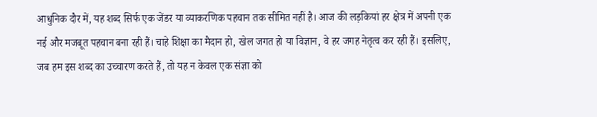आधुनिक दौर में, यह शब्द सिर्फ एक जेंडर या व्याकरणिक पहचान तक सीमित नहीं है। आज की लड़कियां हर क्षेत्र में अपनी एक नई और मजबूत पहचान बना रही हैं। चाहे शिक्षा का मैदान हो, खेल जगत हो या विज्ञान, वे हर जगह नेतृत्व कर रही हैं। इसलिए, जब हम इस शब्द का उच्चारण करते हैं, तो यह न केवल एक संज्ञा को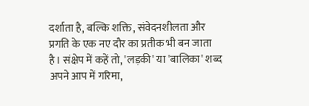दर्शाता है, बल्कि शक्ति, संवेदनशीलता और प्रगति के एक नए दौर का प्रतीक भी बन जाता है। संक्षेप में कहें तो, 'लड़की' या 'बालिका' शब्द अपने आप में गरिमा,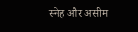स्नेह और असीम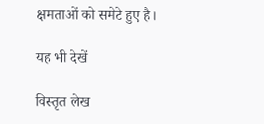क्षमताओं को समेटे हुए है।

यह भी देखें

विस्तृत लेख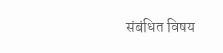संबंधित विषय